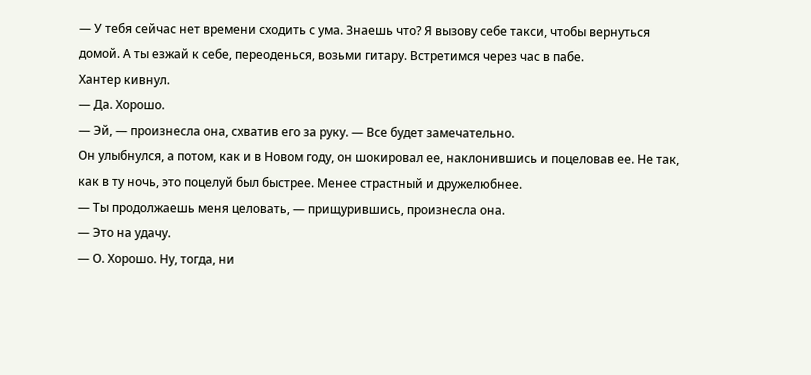― У тебя сейчас нет времени сходить с ума. Знаешь что? Я вызову себе такси, чтобы вернуться домой. А ты езжай к себе, переоденься, возьми гитару. Встретимся через час в пабе.
Хантер кивнул.
― Да. Хорошо.
― Эй, ― произнесла она, схватив его за руку. ― Все будет замечательно.
Он улыбнулся, а потом, как и в Новом году, он шокировал ее, наклонившись и поцеловав ее. Не так, как в ту ночь, это поцелуй был быстрее. Менее страстный и дружелюбнее.
― Ты продолжаешь меня целовать, ― прищурившись, произнесла она.
― Это на удачу.
― О. Хорошо. Ну, тогда, ни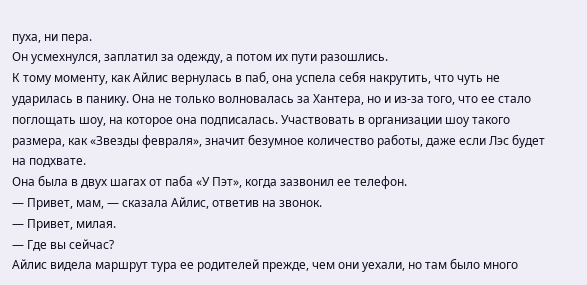пуха, ни пера.
Он усмехнулся, заплатил за одежду, а потом их пути разошлись.
К тому моменту, как Айлис вернулась в паб, она успела себя накрутить, что чуть не ударилась в панику. Она не только волновалась за Хантера, но и из-за того, что ее стало поглощать шоу, на которое она подписалась. Участвовать в организации шоу такого размера, как «Звезды февраля», значит безумное количество работы, даже если Лэс будет на подхвате.
Она была в двух шагах от паба «У Пэт», когда зазвонил ее телефон.
― Привет, мам, ― сказала Айлис, ответив на звонок.
― Привет, милая.
― Где вы сейчас?
Айлис видела маршрут тура ее родителей прежде, чем они уехали, но там было много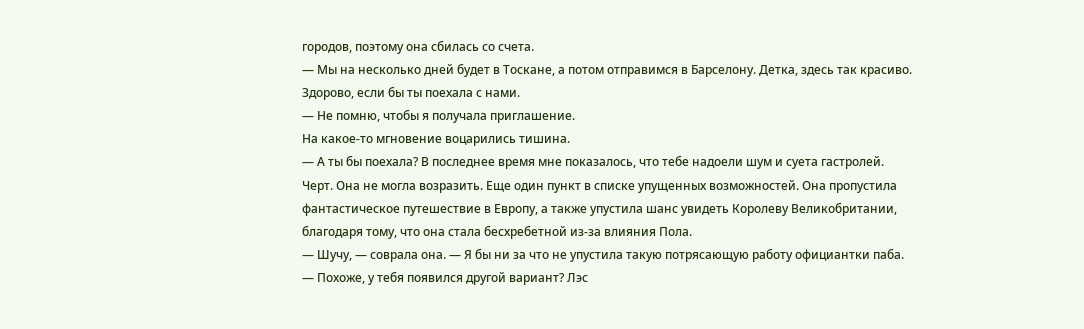городов, поэтому она сбилась со счета.
― Мы на несколько дней будет в Тоскане, а потом отправимся в Барселону. Детка, здесь так красиво. Здорово, если бы ты поехала с нами.
― Не помню, чтобы я получала приглашение.
На какое-то мгновение воцарились тишина.
― А ты бы поехала? В последнее время мне показалось, что тебе надоели шум и суета гастролей.
Черт. Она не могла возразить. Еще один пункт в списке упущенных возможностей. Она пропустила фантастическое путешествие в Европу, а также упустила шанс увидеть Королеву Великобритании, благодаря тому, что она стала бесхребетной из-за влияния Пола.
― Шучу, ― соврала она. ― Я бы ни за что не упустила такую потрясающую работу официантки паба.
― Похоже, у тебя появился другой вариант? Лэс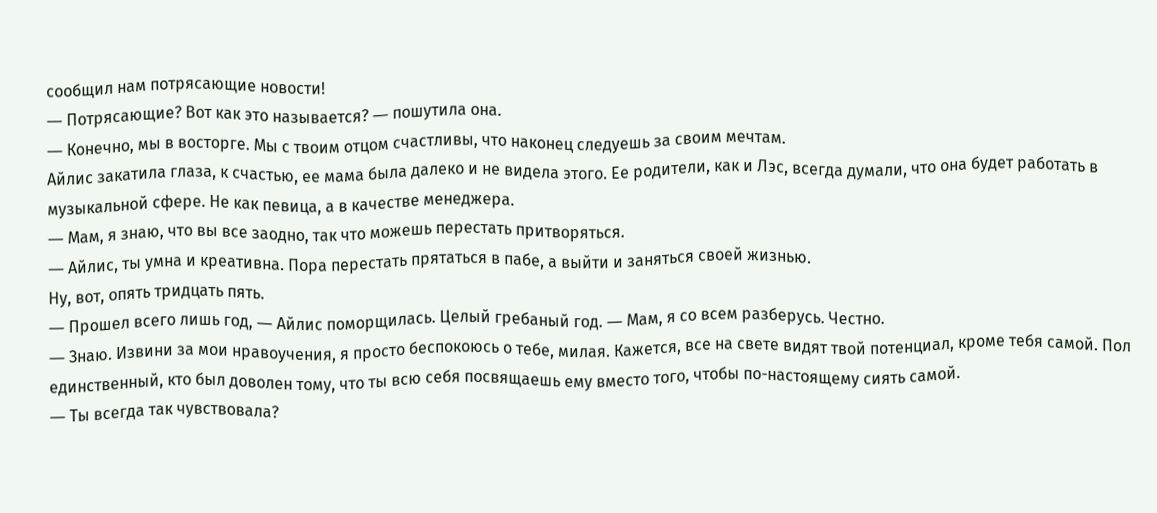сообщил нам потрясающие новости!
― Потрясающие? Вот как это называется? ― пошутила она.
― Конечно, мы в восторге. Мы с твоим отцом счастливы, что наконец следуешь за своим мечтам.
Айлис закатила глаза, к счастью, ее мама была далеко и не видела этого. Ее родители, как и Лэс, всегда думали, что она будет работать в музыкальной сфере. Не как певица, а в качестве менеджера.
― Мам, я знаю, что вы все заодно, так что можешь перестать притворяться.
― Айлис, ты умна и креативна. Пора перестать прятаться в пабе, а выйти и заняться своей жизнью.
Ну, вот, опять тридцать пять.
― Прошел всего лишь год, ― Айлис поморщилась. Целый гребаный год. ― Мам, я со всем разберусь. Честно.
― Знаю. Извини за мои нравоучения, я просто беспокоюсь о тебе, милая. Кажется, все на свете видят твой потенциал, кроме тебя самой. Пол единственный, кто был доволен тому, что ты всю себя посвящаешь ему вместо того, чтобы по-настоящему сиять самой.
― Ты всегда так чувствовала?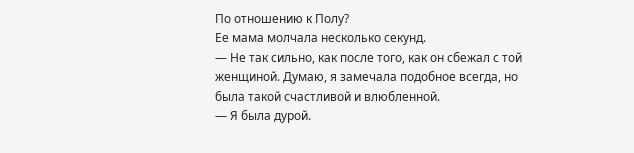По отношению к Полу?
Ее мама молчала несколько секунд.
― Не так сильно, как после того, как он сбежал с той женщиной. Думаю, я замечала подобное всегда, но была такой счастливой и влюбленной.
― Я была дурой.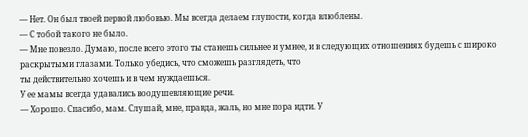― Нет. Он был твоей первой любовью. Мы всегда делаем глупости, когда влюблены.
― С тобой такого не было.
― Мне повезло. Думаю, после всего этого ты станешь сильнее и умнее, и в следующих отношениях будешь с широко раскрытыми глазами. Только убедись, что сможешь разглядеть, что
ты действительно хочешь и в чем нуждаешься.
У ее мамы всегда удавались воодушевляющие речи.
― Хорошо. Спасибо, мам. Слушай, мне, правда, жаль, но мне пора идти. У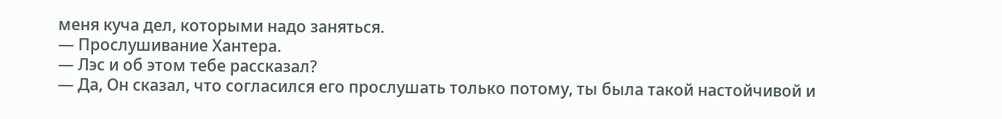меня куча дел, которыми надо заняться.
― Прослушивание Хантера.
― Лэс и об этом тебе рассказал?
― Да, Он сказал, что согласился его прослушать только потому, ты была такой настойчивой и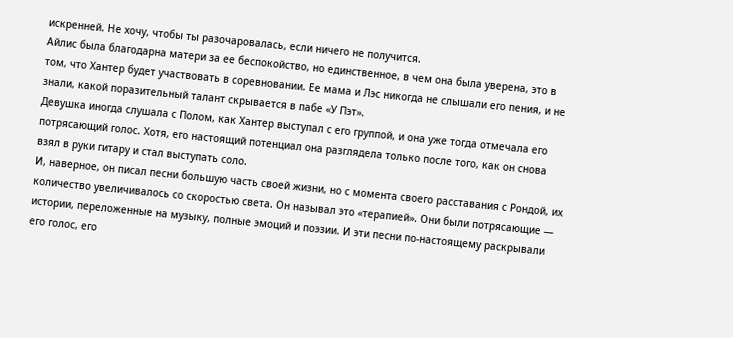искренней. Не хочу, чтобы ты разочаровалась, если ничего не получится.
Айлис была благодарна матери за ее беспокойство, но единственное, в чем она была уверена, это в том, что Хантер будет участвовать в соревновании. Ее мама и Лэс никогда не слышали его пения, и не знали, какой поразительный талант скрывается в пабе «У Пэт».
Девушка иногда слушала с Полом, как Хантер выступал с его группой, и она уже тогда отмечала его потрясающий голос. Хотя, его настоящий потенциал она разглядела только после того, как он снова взял в руки гитару и стал выступать соло.
И, наверное, он писал песни большую часть своей жизни, но с момента своего расставания с Рондой, их количество увеличивалось со скоростью света. Он называл это «терапией». Они были потрясающие ― истории, переложенные на музыку, полные эмоций и поэзии. И эти песни по-настоящему раскрывали его голос, его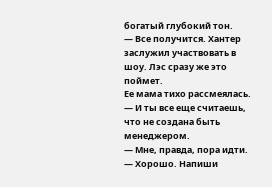богатый глубокий тон.
― Все получится. Хантер заслужил участвовать в шоу. Лэс сразу же это поймет.
Ее мама тихо рассмеялась.
― И ты все еще считаешь, что не создана быть менеджером.
― Мне, правда, пора идти.
― Хорошо. Напиши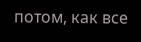потом, как все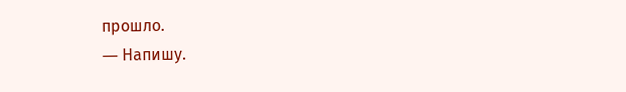прошло.
― Напишу.